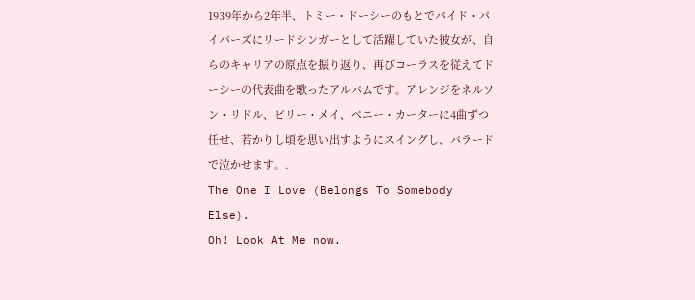1939年から2年半、トミー・ドーシーのもとでパイド・パイパーズにリードシンガーとして活躍していた彼女が、自らのキャリアの原点を振り返り、再びコーラスを従えてドーシーの代表曲を歌ったアルバムです。アレンジをネルソン・リドル、ビリー・メイ、ベニー・カーターに4曲ずつ任せ、若かりし頃を思い出すようにスイングし、バラードで泣かせます。.
The One I Love (Belongs To Somebody Else).
Oh! Look At Me now.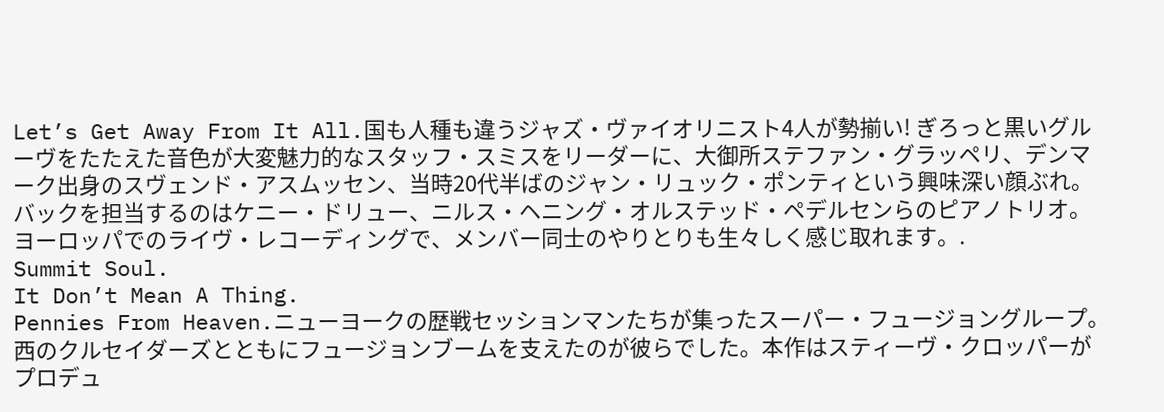Let’s Get Away From It All.国も人種も違うジャズ・ヴァイオリニスト4人が勢揃い! ぎろっと黒いグルーヴをたたえた音色が大変魅力的なスタッフ・スミスをリーダーに、大御所ステファン・グラッペリ、デンマーク出身のスヴェンド・アスムッセン、当時20代半ばのジャン・リュック・ポンティという興味深い顔ぶれ。バックを担当するのはケニー・ドリュー、ニルス・ヘニング・オルステッド・ペデルセンらのピアノトリオ。ヨーロッパでのライヴ・レコーディングで、メンバー同士のやりとりも生々しく感じ取れます。.
Summit Soul.
It Don’t Mean A Thing.
Pennies From Heaven.ニューヨークの歴戦セッションマンたちが集ったスーパー・フュージョングループ。西のクルセイダーズとともにフュージョンブームを支えたのが彼らでした。本作はスティーヴ・クロッパーがプロデュ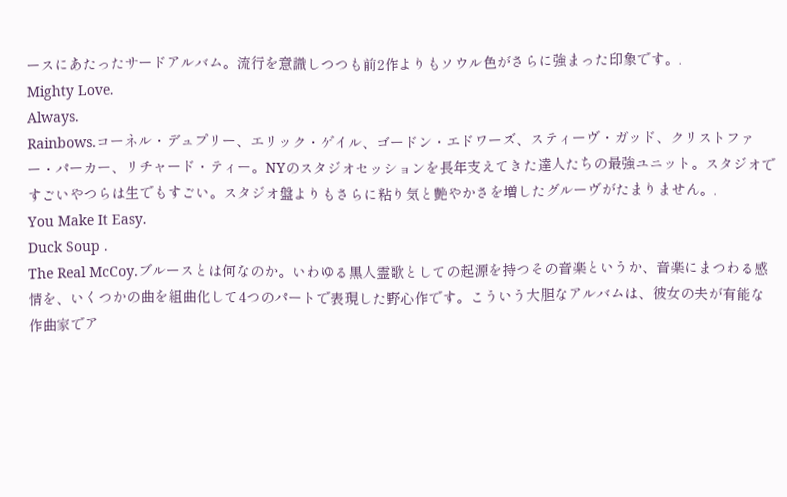ースにあたったサードアルバム。流行を意識しつつも前2作よりもソウル色がさらに強まった印象です。.
Mighty Love.
Always.
Rainbows.コーネル・デュプリー、エリック・ゲイル、ゴードン・エドワーズ、スティーヴ・ガッド、クリストファー・パーカー、リチャード・ティー。NYのスタジオセッションを長年支えてきた達人たちの最強ユニット。スタジオですごいやつらは生でもすごい。スタジオ盤よりもさらに粘り気と艶やかさを増したグルーヴがたまりません。.
You Make It Easy.
Duck Soup .
The Real McCoy.ブルースとは何なのか。いわゆる黒人霊歌としての起源を持つその音楽というか、音楽にまつわる感情を、いくつかの曲を組曲化して4つのパートで表現した野心作です。こういう大胆なアルバムは、彼女の夫が有能な作曲家でア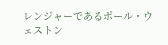レンジャーであるポール・ウェストン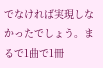でなければ実現しなかったでしょう。まるで1曲で1冊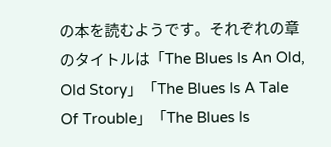の本を読むようです。それぞれの章のタイトルは「The Blues Is An Old, Old Story」「The Blues Is A Tale Of Trouble」「The Blues Is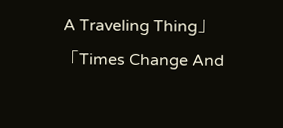A Traveling Thing」「Times Change And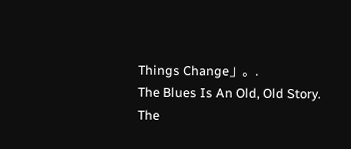Things Change」。.
The Blues Is An Old, Old Story.
The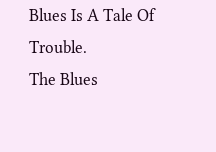Blues Is A Tale Of Trouble.
The Blues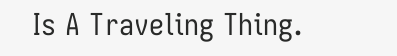Is A Traveling Thing.